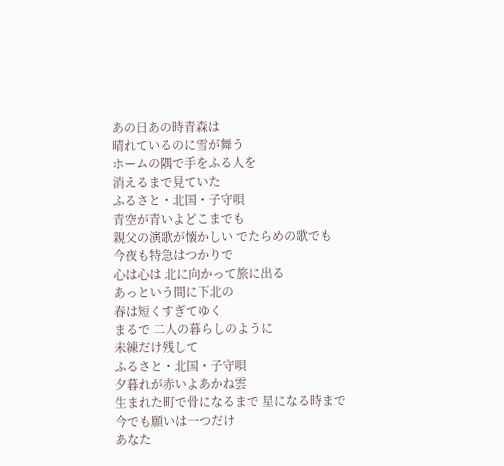あの日あの時青森は
晴れているのに雪が舞う
ホームの隅で手をふる人を
消えるまで見ていた
ふるさと・北国・子守唄
青空が青いよどこまでも
親父の演歌が懐かしい でたらめの歌でも
今夜も特急はつかりで
心は心は 北に向かって旅に出る
あっという間に下北の
春は短くすぎてゆく
まるで 二人の暮らしのように
未練だけ残して
ふるさと・北国・子守唄
夕暮れが赤いよあかね雲
生まれた町で骨になるまで 星になる時まで
今でも願いは一つだけ
あなた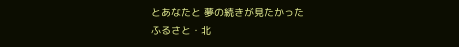とあなたと 夢の続きが見たかった
ふるさと・北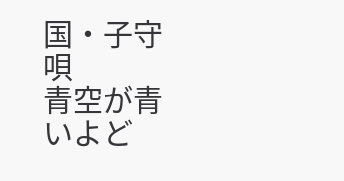国・子守唄
青空が青いよど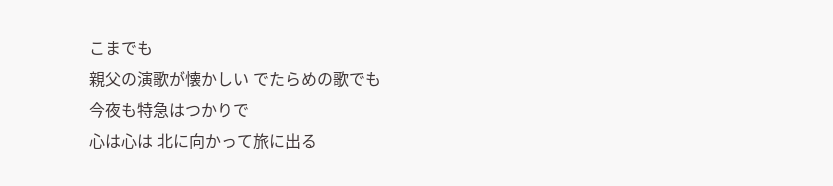こまでも
親父の演歌が懐かしい でたらめの歌でも
今夜も特急はつかりで
心は心は 北に向かって旅に出る